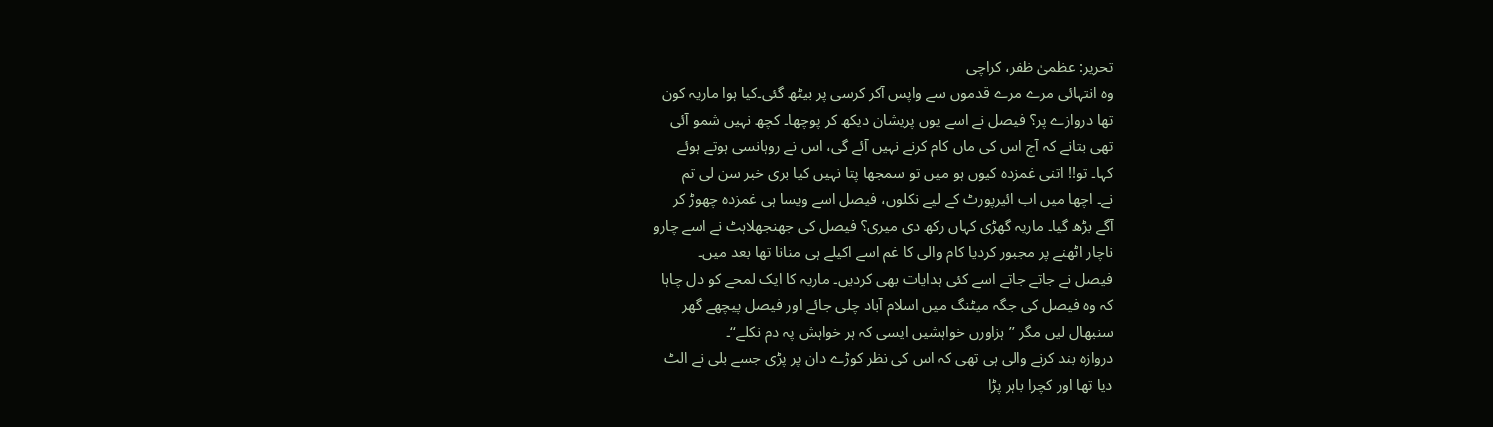تحریر: عظمیٰ ظفر، کراچی
وہ انتہائی مرے مرے قدموں سے واپس آکر کرسی پر بیٹھ گئی۔کیا ہوا ماریہ کون
تھا دروازے پر؟ فیصل نے اسے یوں پریشان دیکھ کر پوچھا۔ کچھ نہیں شمو آئی
تھی بتانے کہ آج اس کی ماں کام کرنے نہیں آئے گی، اس نے روہانسی ہوتے ہوئے
کہا۔ تو!! اتنی غمزدہ کیوں ہو میں تو سمجھا پتا نہیں کیا بری خبر سن لی تم
نے۔ اچھا میں اب ائیرپورٹ کے لیے نکلوں، فیصل اسے ویسا ہی غمزدہ چھوڑ کر
آگے بڑھ گیا۔ ماریہ گھڑی کہاں رکھ دی میری؟ فیصل کی جھنجھلاہٹ نے اسے چارو
ناچار اٹھنے پر مجبور کردیا کام والی کا غم اسے اکیلے ہی منانا تھا بعد میں۔
فیصل نے جاتے جاتے اسے کئی ہدایات بھی کردیں۔ ماریہ کا ایک لمحے کو دل چاہا
کہ وہ فیصل کی جگہ میٹنگ میں اسلام آباد چلی جائے اور فیصل پیچھے گھر
سنبھال لیں مگر ’’ہزاورں خواہشیں ایسی کہ ہر خواہش پہ دم نکلے‘‘۔
دروازہ بند کرنے والی ہی تھی کہ اس کی نظر کوڑے دان پر پڑی جسے بلی نے الٹ
دیا تھا اور کچرا باہر پڑا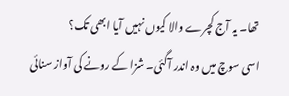تھا۔ یہ آج کچرے والا کیوں نہیں آیا ابھی تک؟
اسی سوچ میں وہ اندر آگئی۔ شزا کے رونے کی آواز سنائی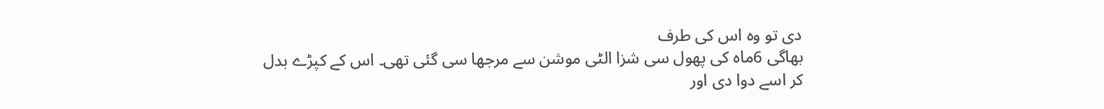دی تو وہ اس کی طرف
بھاگی 6ماہ کی پھول سی شزا الٹی موشن سے مرجھا سی گئی تھی۔ اس کے کپڑے بدل
کر اسے دوا دی اور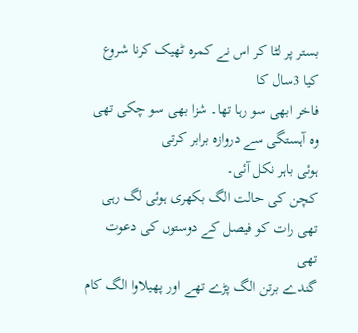بستر پر لٹا کر اس نے کمرہ ٹھیک کرنا شروع کیا 3سال کا
فاخر ابھی سو رہا تھا۔ شزا بھی سو چکی تھی وہ آہستگی سے دروازہ برابر کرتی
ہوئی باہر نکل آئی۔
کچن کی حالت الگ بکھری ہوئی لگ رہی تھی رات کو فیصل کے دوستوں کی دعوت تھی
گندے برتن الگ پڑے تھے اور پھیلاوا الگ کام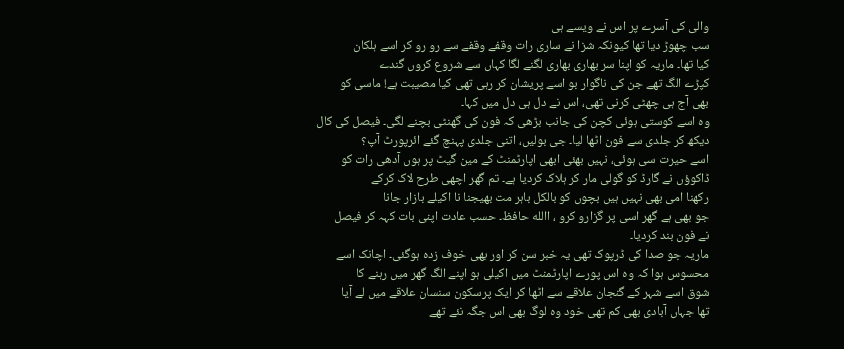والی کی آسرے پر اس نے ویسے ہی
سب چھوڑ دیا تھا کیونکہ شزا نے ساری رات وقفے وقفے سے رو رو کر اسے ہلکان
کیا تھا۔ ماریہ کو اپنا سر بھاری بھاری لگنے لگا کہاں سے شروع کروں گندے
کپڑے الگ تھے جن کی ناگوار بو اسے پریشان کر رہی تھی کیا مصیبت ہے! ماسی کو
بھی آج ہی چھٹی کرنی تھی، اس نے دل ہی دل میں کہا۔
وہ اسے کوستی ہوئی کچن کی جانب بڑھی کہ فون کی گھنٹی بچنے لگی۔ فیصل کی کال
دیکھ کر جلدی سے فون اٹھا لیا۔ جی بولیں، اتنی جلدی پہنچ گئے ائرپورٹ آپ؟
اسے حیرت سی ہوئی، نہیں بھئی ابھی اپارٹمنٹ کے مین گیٹ پر ہوں آدھی رات کو
ڈاکوؤں نے گارڈ کو گولی مار کر ہلاک کردیا ہے۔ تم گھر اچھی طرح لاک کرکے
رکھنا امی بھی نہیں ہیں بچوں کو بالکل باہر مت بھیجنا نا اکیلے بازار جانا
جو بھی ہے گھر اسی پر گزارو کرو ، االله حافظ۔ حسب عادت اپنی بات کہہ کر فیصل
نے فون بند کردیا۔
ماریہ جو صدا کی ڈرپوک تھی یہ خبر سن کر اور بھی خوف زدہ ہوگئی۔ اچانک اسے
محسوس ہوا کہ وہ اس پورے اپارٹمنٹ میں اکیلی ہو اپنے الگ گھر میں رہنے کا
شوق اسے شہر کے گنجان علاقے سے اٹھا کر ایک پرسکون سنسان علاقے میں لے آیا
تھا جہاں آبادی بھی کم تھی خود وہ لوگ بھی اس جگہ نئے تھے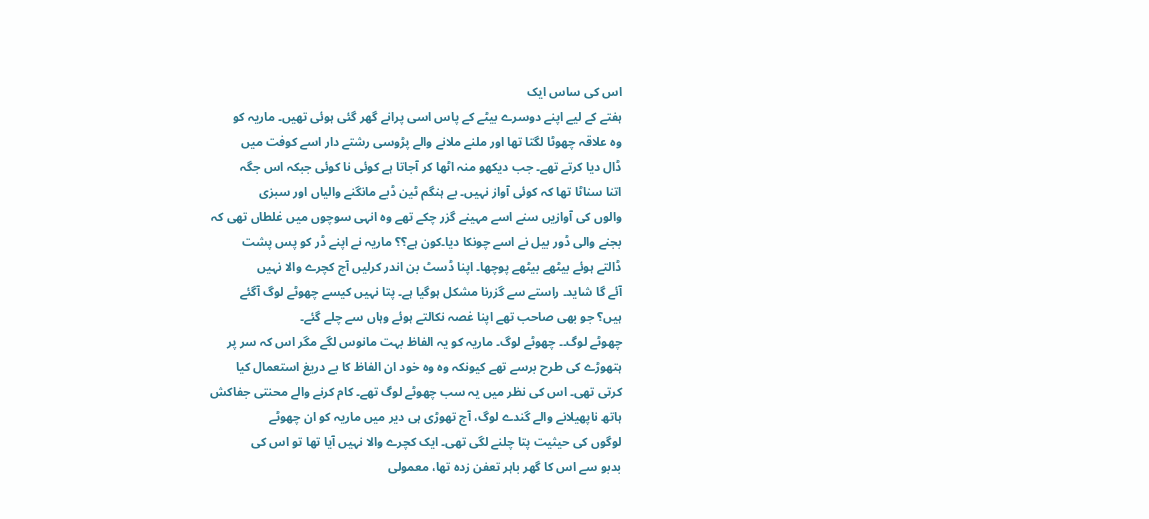اس کی ساس ایک
ہفتے کے لیے اپنے دوسرے بیٹے کے پاس اسی پرانے گھر گئی ہوئی تھیں۔ ماریہ کو
وہ علاقہ چھوٹا لگتا تھا اور ملنے ملانے والے پڑوسی رشتے دار اسے کوفت میں
ڈال دیا کرتے تھے۔ جب دیکھو منہ اٹھا کر آجاتا ہے کوئی نا کوئی جبکہ اس جگہ
اتنا سناٹا تھا کہ کوئی آواز نہیں۔ بے ہنگم ٹین ڈبے مانگنے والیاں اور سبزی
والوں کی آوازیں سنے اسے مہینے گزر چکے تھے وہ انہی سوچوں میں غلطاں تھی کہ
بجنے والی ڈور بیل نے اسے چونکا دیا۔کون ہے؟؟ ماریہ نے اپنے ڈر کو پس پشت
ڈالتے ہوئے بیٹھے بیٹھے پوچھا۔ اپنا ڈسٹ بن اندر کرلیں آج کچرے والا نہیں
آئے گا شاید۔ راستے سے گزرنا مشکل ہوگیا ہے۔ پتا نہیں کیسے چھوٹے لوگ آگئے
ہیں؟ جو بھی صاحب تھے اپنا غصہ نکالتے ہوئے وہاں سے چلے گئے۔
چھوٹے لوگ۔۔ چھوٹے لوگ۔ ماریہ کو یہ الفاظ بہت مانوس لگے مگر اس کہ سر پر
ہتھوڑے کی طرح برسے تھے کیونکہ وہ وہ خود ان الفاظ کا بے دریغ استعمال کیا
کرتی تھی۔ اس کی نظر میں یہ سب چھوٹے لوگ تھے۔ کام کرنے والے محنتی جفاکش
ہاتھ ناپھیلانے والے گندے لوگ، آج تھوڑی ہی دیر میں ماریہ کو ان چھوٹے
لوگوں کی حیثیت پتا چلنے لگی تھی۔ ایک کچرے والا نہیں آیا تھا تو اس کی
بدبو سے اس کا گھر باہر تعفن زدہ تھا، معمولی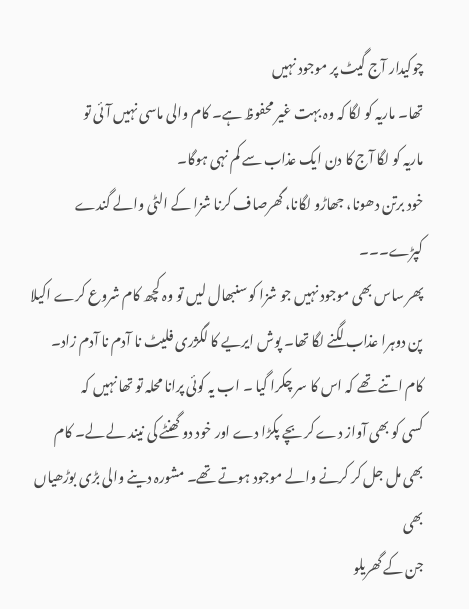چوکیدار آج گیٹ پر موجود نہیں
تھا۔ ماریہ کو لگا کہ وہ بہت غیر محفوظ ہے۔ کام والی ماسی نہیں آئی تو
ماریہ کو لگا آج کا دن ایک عذاب سے کم نہی ہوگا۔
خود برتن دھونا، جھاڑو لگانا، گھرصاف کرنا شزا کے الٹی والے گندے کپڑے۔۔۔
پھر ساس بھی موجود نہیں جو شزا کو سنبھال لیں تو وہ کچھ کام شروع کرے اکیلا
پن دوہرا عذاب لگنے لگا تھا۔ پوش ایریے کا لگژری فلیٹ نا آدم نا آدم زاد۔
کام اتنے تھے کہ اس کا سر چکرا گیا ۔ اب یہ کوئی پرانا محلہ تو تھا نہیں کہ
کسی کو بھی آواز دے کر بچے پکڑا دے اور خود دو گھنٹے کی نیند لے لے۔ کام
بھی مل جل کر کرنے والے موجود ہوتے تھے۔ مشورہ دینے والی بڑی بوڑھیاں بھی
جن کے گھریلو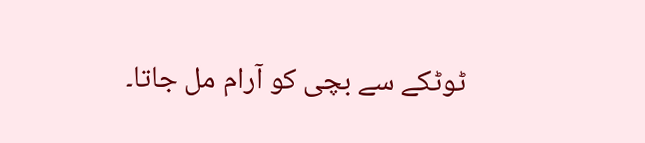ٹوٹکے سے بچی کو آرام مل جاتا۔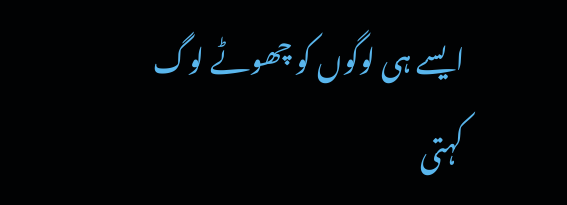ایسے ہی لوگوں کو چھوٹے لوگ
کہتی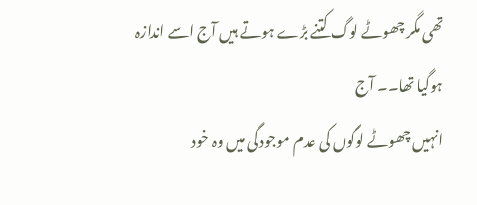تھی مگر چھوٹے لوگ کتنے بڑے ہوتے ہیں آج اسے اندازہ ہوگیا تھا۔۔ آج
انہیں چھوٹے لوگوں کی عدم موجودگی میں وہ خود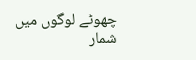چھوٹے لوگوں میں شمار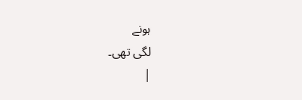ہونے
لگی تھی۔
|